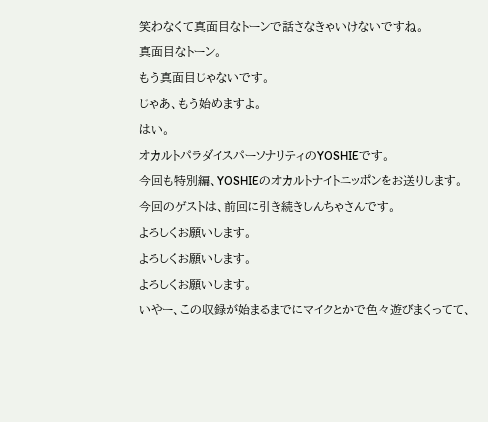笑わなくて真面目なトーンで話さなきゃいけないですね。
真面目なトーン。
もう真面目じゃないです。
じゃあ、もう始めますよ。
はい。
オカルトパラダイスパーソナリティのYOSHIEです。
今回も特別編、YOSHIEのオカルトナイトニッポンをお送りします。
今回のゲストは、前回に引き続きしんちゃさんです。
よろしくお願いします。
よろしくお願いします。
よろしくお願いします。
いやー、この収録が始まるまでにマイクとかで色々遊びまくってて、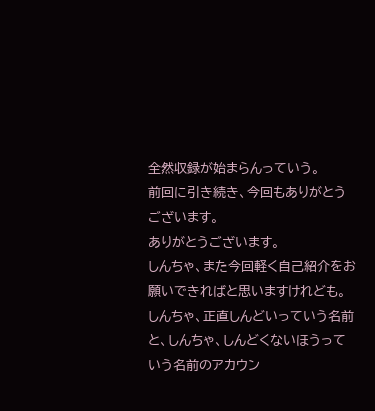全然収録が始まらんっていう。
前回に引き続き、今回もありがとうございます。
ありがとうございます。
しんちゃ、また今回軽く自己紹介をお願いできればと思いますけれども。
しんちゃ、正直しんどいっていう名前と、しんちゃ、しんどくないほうっていう名前のアカウン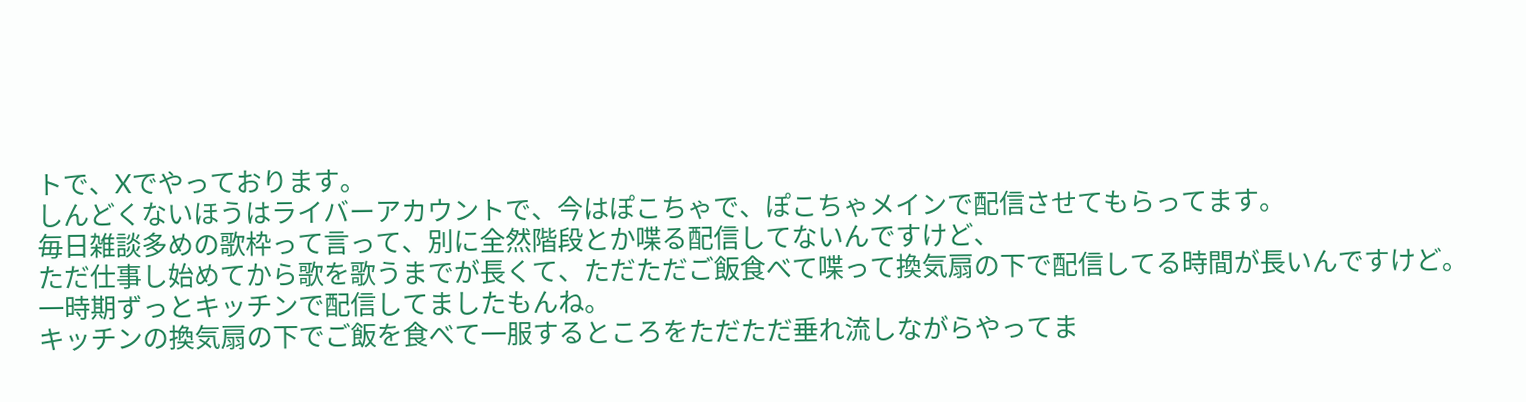トで、Xでやっております。
しんどくないほうはライバーアカウントで、今はぽこちゃで、ぽこちゃメインで配信させてもらってます。
毎日雑談多めの歌枠って言って、別に全然階段とか喋る配信してないんですけど、
ただ仕事し始めてから歌を歌うまでが長くて、ただただご飯食べて喋って換気扇の下で配信してる時間が長いんですけど。
一時期ずっとキッチンで配信してましたもんね。
キッチンの換気扇の下でご飯を食べて一服するところをただただ垂れ流しながらやってま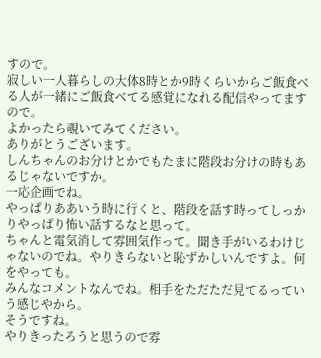すので。
寂しい一人暮らしの大体8時とか9時くらいからご飯食べる人が一緒にご飯食べてる感覚になれる配信やってますので。
よかったら覗いてみてください。
ありがとうございます。
しんちゃんのお分けとかでもたまに階段お分けの時もあるじゃないですか。
一応企画でね。
やっぱりああいう時に行くと、階段を話す時ってしっかりやっぱり怖い話するなと思って。
ちゃんと電気消して雰囲気作って。聞き手がいるわけじゃないのでね。やりきらないと恥ずかしいんですよ。何をやっても。
みんなコメントなんでね。相手をただただ見てるっていう感じやから。
そうですね。
やりきったろうと思うので雰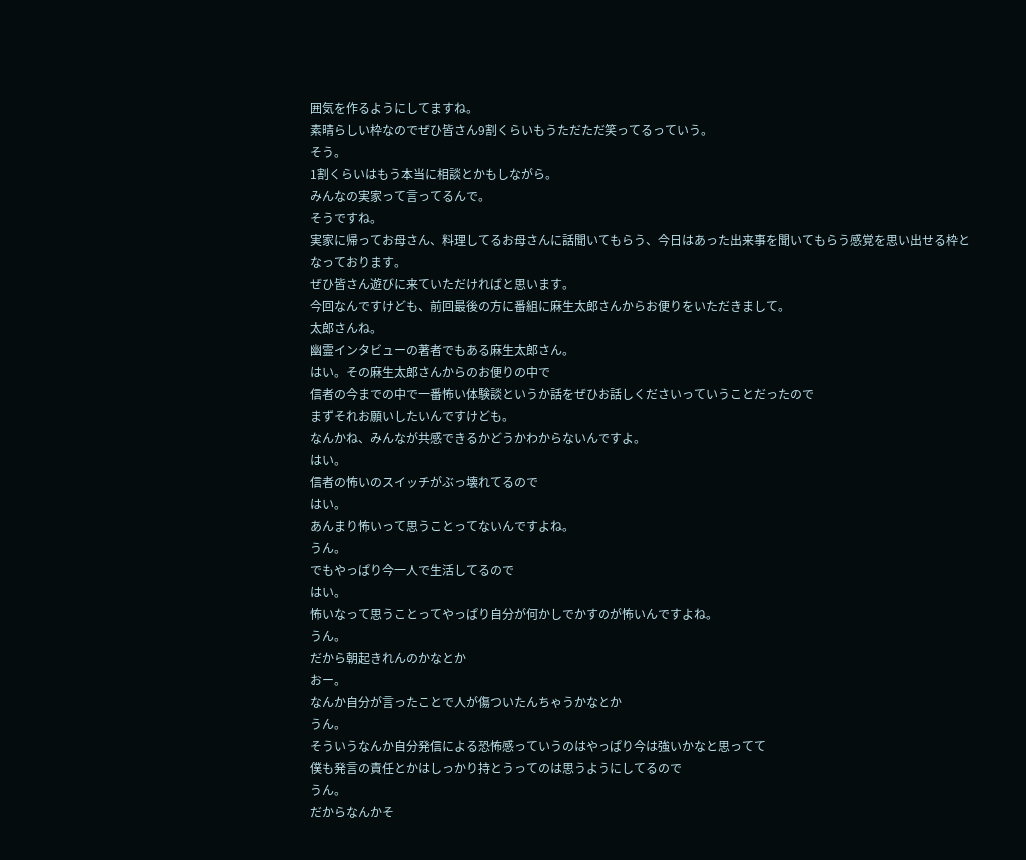囲気を作るようにしてますね。
素晴らしい枠なのでぜひ皆さん9割くらいもうただただ笑ってるっていう。
そう。
1割くらいはもう本当に相談とかもしながら。
みんなの実家って言ってるんで。
そうですね。
実家に帰ってお母さん、料理してるお母さんに話聞いてもらう、今日はあった出来事を聞いてもらう感覚を思い出せる枠となっております。
ぜひ皆さん遊びに来ていただければと思います。
今回なんですけども、前回最後の方に番組に麻生太郎さんからお便りをいただきまして。
太郎さんね。
幽霊インタビューの著者でもある麻生太郎さん。
はい。その麻生太郎さんからのお便りの中で
信者の今までの中で一番怖い体験談というか話をぜひお話しくださいっていうことだったので
まずそれお願いしたいんですけども。
なんかね、みんなが共感できるかどうかわからないんですよ。
はい。
信者の怖いのスイッチがぶっ壊れてるので
はい。
あんまり怖いって思うことってないんですよね。
うん。
でもやっぱり今一人で生活してるので
はい。
怖いなって思うことってやっぱり自分が何かしでかすのが怖いんですよね。
うん。
だから朝起きれんのかなとか
おー。
なんか自分が言ったことで人が傷ついたんちゃうかなとか
うん。
そういうなんか自分発信による恐怖感っていうのはやっぱり今は強いかなと思ってて
僕も発言の責任とかはしっかり持とうってのは思うようにしてるので
うん。
だからなんかそ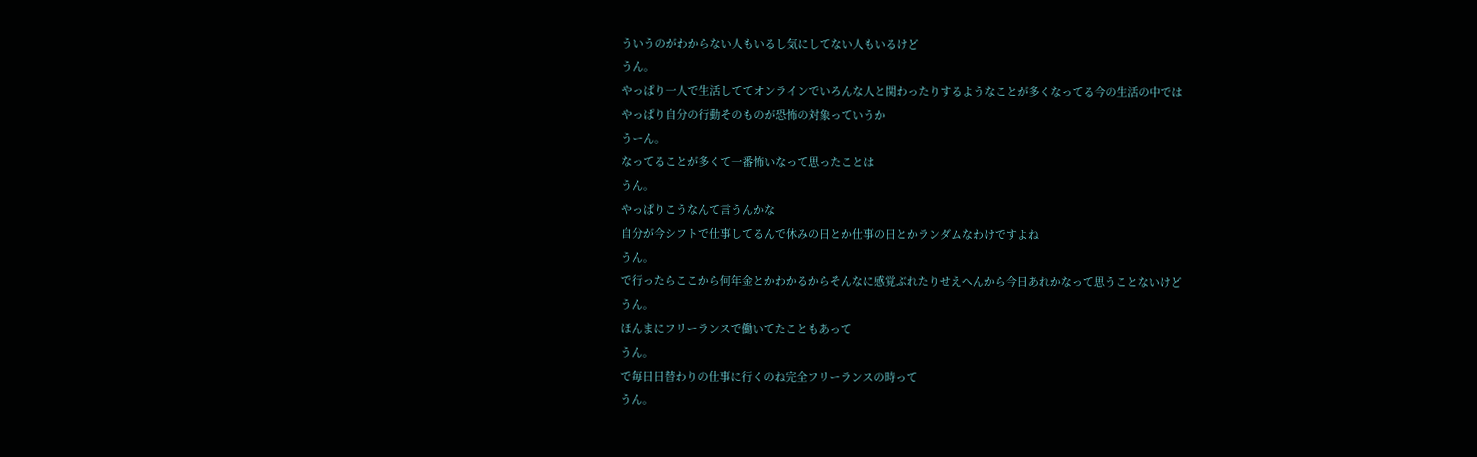ういうのがわからない人もいるし気にしてない人もいるけど
うん。
やっぱり一人で生活しててオンラインでいろんな人と関わったりするようなことが多くなってる今の生活の中では
やっぱり自分の行動そのものが恐怖の対象っていうか
うーん。
なってることが多くて一番怖いなって思ったことは
うん。
やっぱりこうなんて言うんかな
自分が今シフトで仕事してるんで休みの日とか仕事の日とかランダムなわけですよね
うん。
で行ったらここから何年金とかわかるからそんなに感覚ぶれたりせえへんから今日あれかなって思うことないけど
うん。
ほんまにフリーランスで働いてたこともあって
うん。
で毎日日替わりの仕事に行くのね完全フリーランスの時って
うん。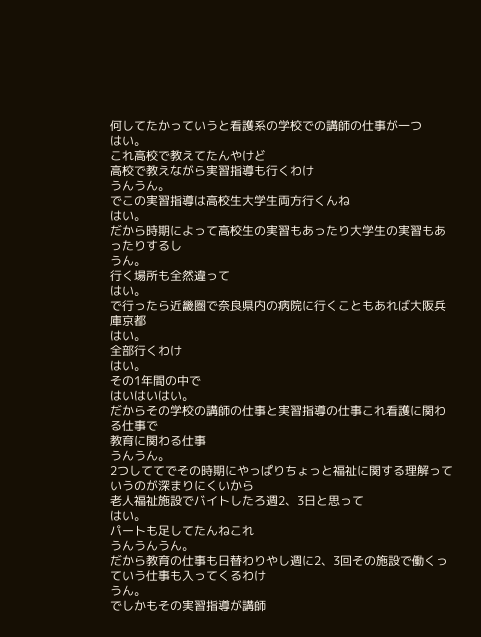何してたかっていうと看護系の学校での講師の仕事が一つ
はい。
これ高校で教えてたんやけど
高校で教えながら実習指導も行くわけ
うんうん。
でこの実習指導は高校生大学生両方行くんね
はい。
だから時期によって高校生の実習もあったり大学生の実習もあったりするし
うん。
行く場所も全然違って
はい。
で行ったら近畿圏で奈良県内の病院に行くこともあれば大阪兵庫京都
はい。
全部行くわけ
はい。
その1年間の中で
はいはいはい。
だからその学校の講師の仕事と実習指導の仕事これ看護に関わる仕事で
教育に関わる仕事
うんうん。
2つしててでその時期にやっぱりちょっと福祉に関する理解っていうのが深まりにくいから
老人福祉施設でバイトしたろ週2、3日と思って
はい。
パートも足してたんねこれ
うんうんうん。
だから教育の仕事も日替わりやし週に2、3回その施設で働くっていう仕事も入ってくるわけ
うん。
でしかもその実習指導が講師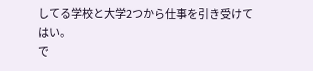してる学校と大学2つから仕事を引き受けて
はい。
で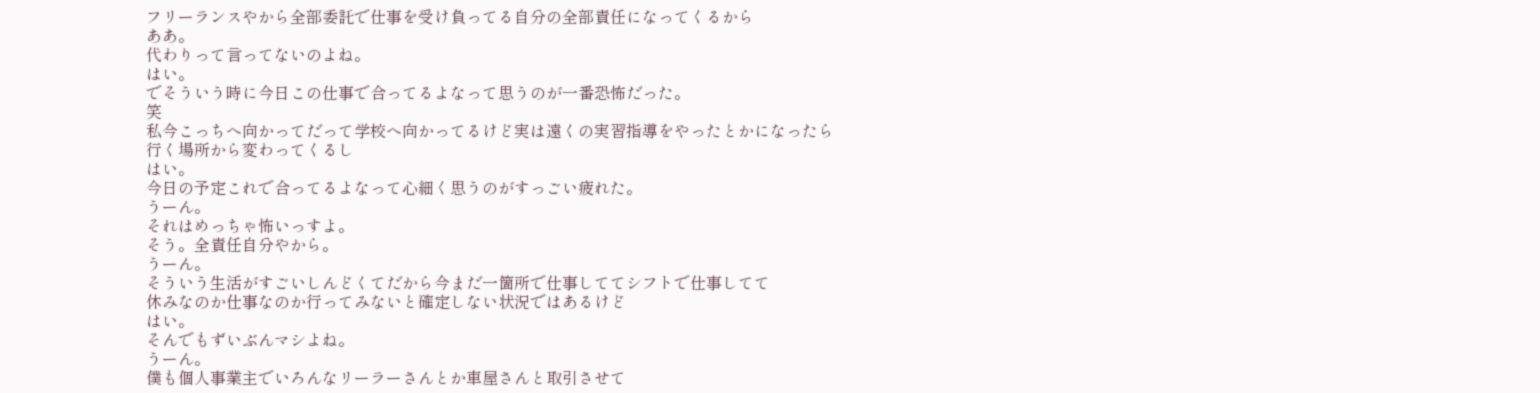フリーランスやから全部委託で仕事を受け負ってる自分の全部責任になってくるから
ああ。
代わりって言ってないのよね。
はい。
でそういう時に今日この仕事で合ってるよなって思うのが一番恐怖だった。
笑
私今こっちへ向かってだって学校へ向かってるけど実は遠くの実習指導をやったとかになったら
行く場所から変わってくるし
はい。
今日の予定これで合ってるよなって心細く思うのがすっごい疲れた。
うーん。
それはめっちゃ怖いっすよ。
そう。全責任自分やから。
うーん。
そういう生活がすごいしんどくてだから今まだ一箇所で仕事しててシフトで仕事してて
休みなのか仕事なのか行ってみないと確定しない状況ではあるけど
はい。
そんでもずいぶんマシよね。
うーん。
僕も個人事業主でいろんなリーラーさんとか車屋さんと取引させて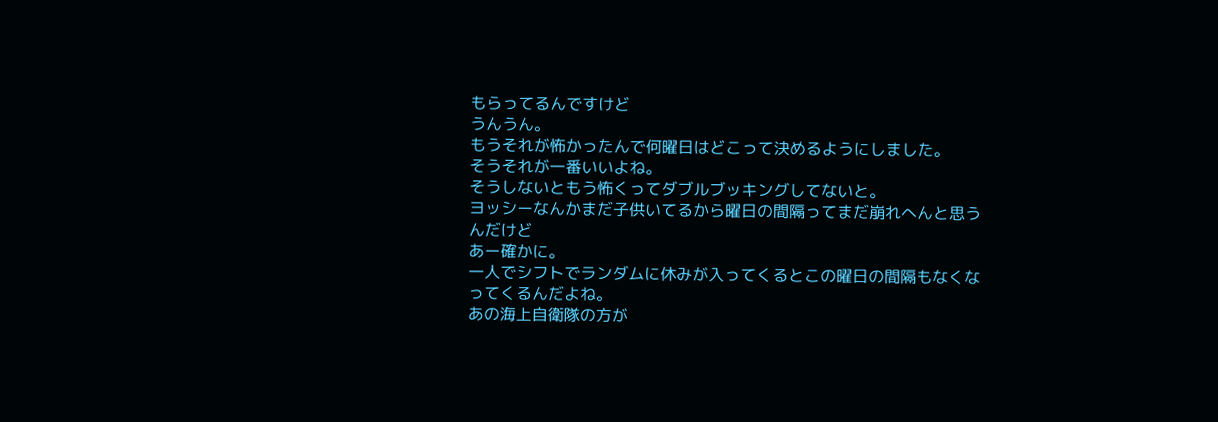もらってるんですけど
うんうん。
もうそれが怖かったんで何曜日はどこって決めるようにしました。
そうそれが一番いいよね。
そうしないともう怖くってダブルブッキングしてないと。
ヨッシーなんかまだ子供いてるから曜日の間隔ってまだ崩れへんと思うんだけど
あー確かに。
一人でシフトでランダムに休みが入ってくるとこの曜日の間隔もなくなってくるんだよね。
あの海上自衛隊の方が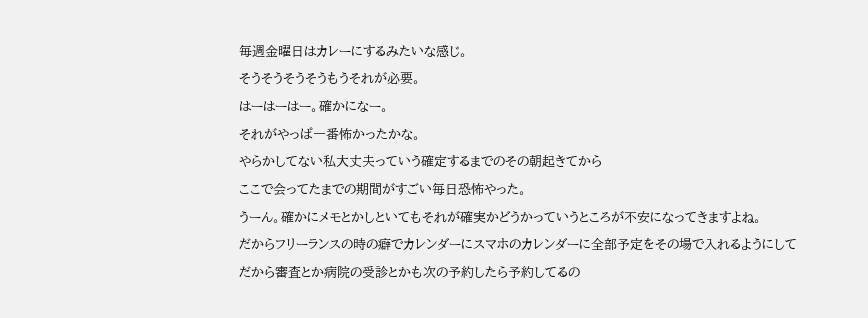毎週金曜日はカレーにするみたいな感じ。
そうそうそうそうもうそれが必要。
はーはーはー。確かになー。
それがやっぱ一番怖かったかな。
やらかしてない私大丈夫っていう確定するまでのその朝起きてから
ここで会ってたまでの期間がすごい毎日恐怖やった。
うーん。確かにメモとかしといてもそれが確実かどうかっていうところが不安になってきますよね。
だからフリーランスの時の癖でカレンダーにスマホのカレンダーに全部予定をその場で入れるようにして
だから審査とか病院の受診とかも次の予約したら予約してるの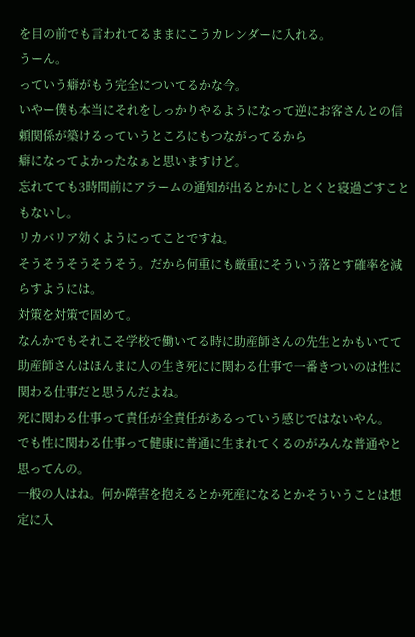を目の前でも言われてるままにこうカレンダーに入れる。
うーん。
っていう癖がもう完全についてるかな今。
いやー僕も本当にそれをしっかりやるようになって逆にお客さんとの信頼関係が築けるっていうところにもつながってるから
癖になってよかったなぁと思いますけど。
忘れてても3時間前にアラームの通知が出るとかにしとくと寝過ごすこともないし。
リカバリア効くようにってことですね。
そうそうそうそうそう。だから何重にも厳重にそういう落とす確率を減らすようには。
対策を対策で固めて。
なんかでもそれこそ学校で働いてる時に助産師さんの先生とかもいてて
助産師さんはほんまに人の生き死にに関わる仕事で一番きついのは性に関わる仕事だと思うんだよね。
死に関わる仕事って責任が全責任があるっていう感じではないやん。
でも性に関わる仕事って健康に普通に生まれてくるのがみんな普通やと思ってんの。
一般の人はね。何か障害を抱えるとか死産になるとかそういうことは想定に入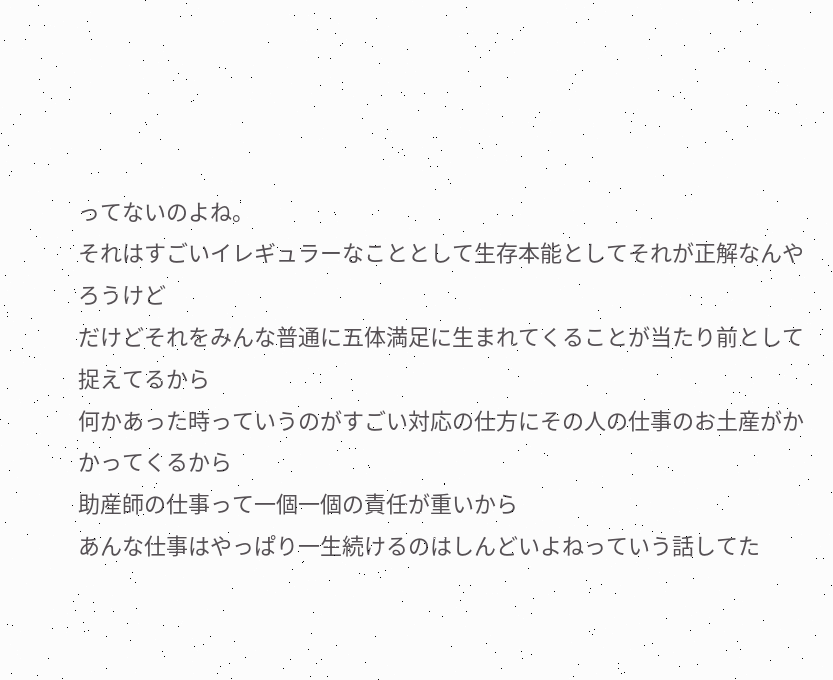ってないのよね。
それはすごいイレギュラーなこととして生存本能としてそれが正解なんやろうけど
だけどそれをみんな普通に五体満足に生まれてくることが当たり前として捉えてるから
何かあった時っていうのがすごい対応の仕方にその人の仕事のお土産がかかってくるから
助産師の仕事って一個一個の責任が重いから
あんな仕事はやっぱり一生続けるのはしんどいよねっていう話してた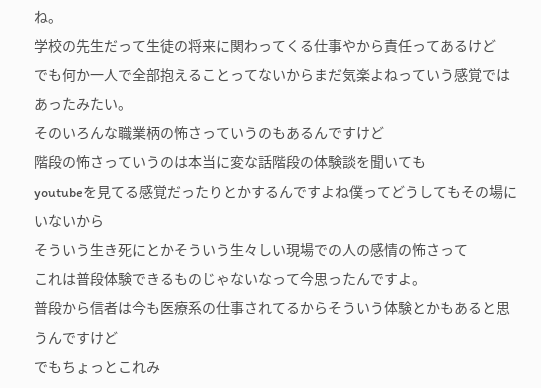ね。
学校の先生だって生徒の将来に関わってくる仕事やから責任ってあるけど
でも何か一人で全部抱えることってないからまだ気楽よねっていう感覚ではあったみたい。
そのいろんな職業柄の怖さっていうのもあるんですけど
階段の怖さっていうのは本当に変な話階段の体験談を聞いても
youtubeを見てる感覚だったりとかするんですよね僕ってどうしてもその場にいないから
そういう生き死にとかそういう生々しい現場での人の感情の怖さって
これは普段体験できるものじゃないなって今思ったんですよ。
普段から信者は今も医療系の仕事されてるからそういう体験とかもあると思うんですけど
でもちょっとこれみ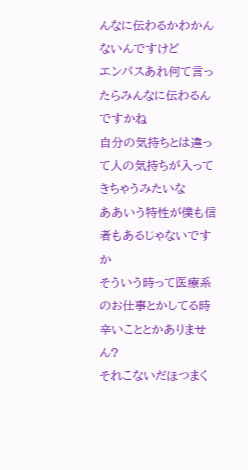んなに伝わるかわかんないんですけど
エンパスあれ何て言ったらみんなに伝わるんですかね
自分の気持ちとは違って人の気持ちが入ってきちゃうみたいな
ああいう特性が僕も信者もあるじゃないですか
そういう時って医療系のお仕事とかしてる時辛いこととかありません?
それこないだほつまく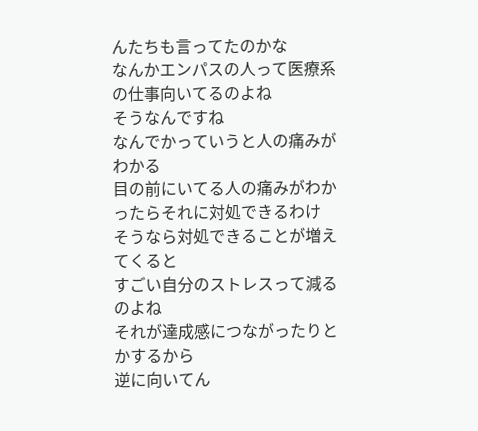んたちも言ってたのかな
なんかエンパスの人って医療系の仕事向いてるのよね
そうなんですね
なんでかっていうと人の痛みがわかる
目の前にいてる人の痛みがわかったらそれに対処できるわけ
そうなら対処できることが増えてくると
すごい自分のストレスって減るのよね
それが達成感につながったりとかするから
逆に向いてん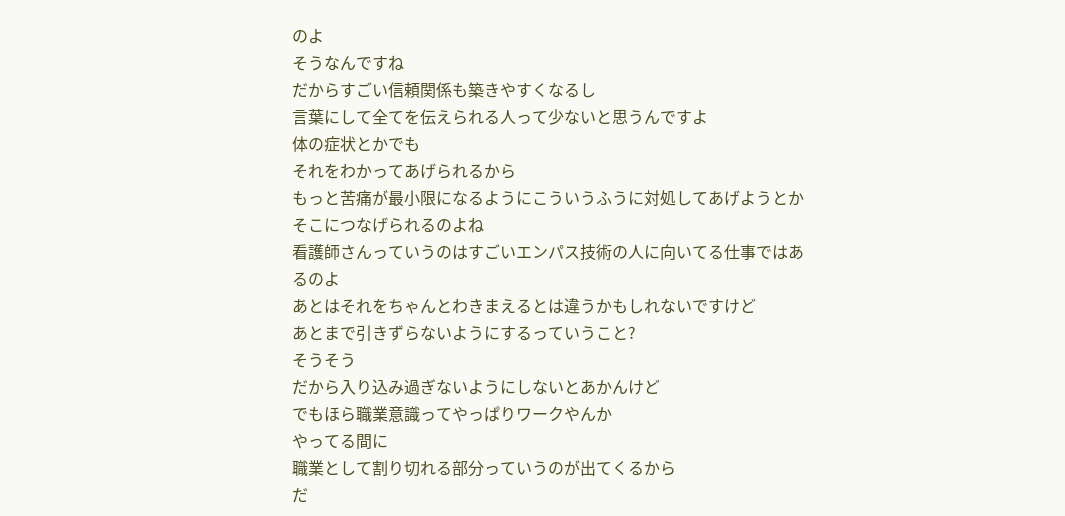のよ
そうなんですね
だからすごい信頼関係も築きやすくなるし
言葉にして全てを伝えられる人って少ないと思うんですよ
体の症状とかでも
それをわかってあげられるから
もっと苦痛が最小限になるようにこういうふうに対処してあげようとか
そこにつなげられるのよね
看護師さんっていうのはすごいエンパス技術の人に向いてる仕事ではあるのよ
あとはそれをちゃんとわきまえるとは違うかもしれないですけど
あとまで引きずらないようにするっていうこと?
そうそう
だから入り込み過ぎないようにしないとあかんけど
でもほら職業意識ってやっぱりワークやんか
やってる間に
職業として割り切れる部分っていうのが出てくるから
だ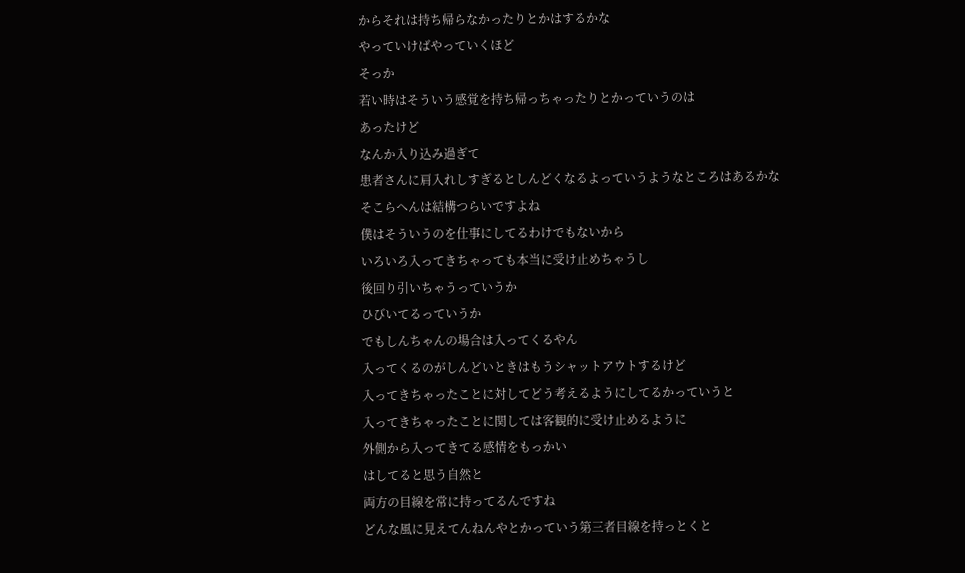からそれは持ち帰らなかったりとかはするかな
やっていけばやっていくほど
そっか
若い時はそういう感覚を持ち帰っちゃったりとかっていうのは
あったけど
なんか入り込み過ぎて
患者さんに肩入れしすぎるとしんどくなるよっていうようなところはあるかな
そこらへんは結構つらいですよね
僕はそういうのを仕事にしてるわけでもないから
いろいろ入ってきちゃっても本当に受け止めちゃうし
後回り引いちゃうっていうか
ひびいてるっていうか
でもしんちゃんの場合は入ってくるやん
入ってくるのがしんどいときはもうシャットアウトするけど
入ってきちゃったことに対してどう考えるようにしてるかっていうと
入ってきちゃったことに関しては客観的に受け止めるように
外側から入ってきてる感情をもっかい
はしてると思う自然と
両方の目線を常に持ってるんですね
どんな風に見えてんねんやとかっていう第三者目線を持っとくと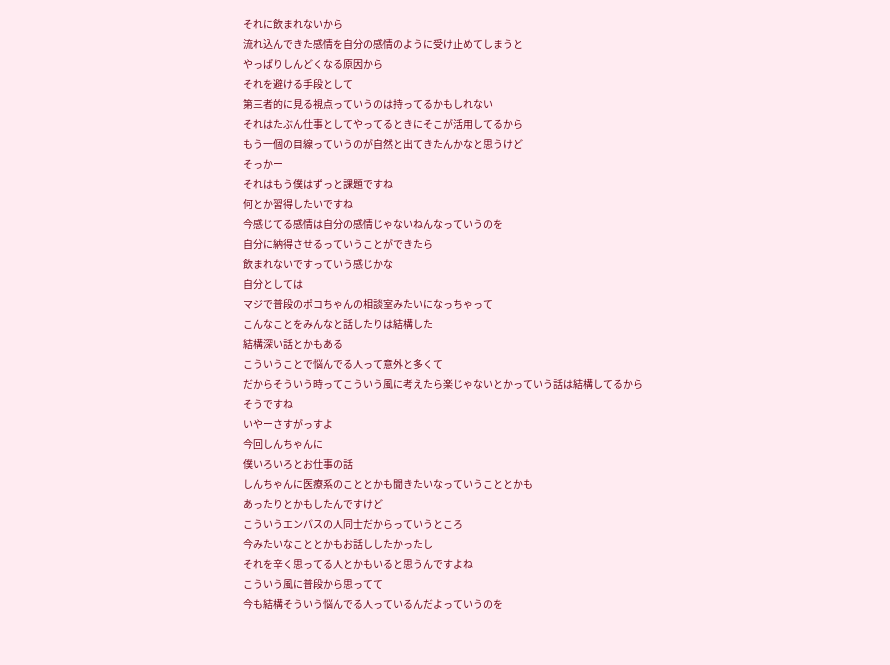それに飲まれないから
流れ込んできた感情を自分の感情のように受け止めてしまうと
やっぱりしんどくなる原因から
それを避ける手段として
第三者的に見る視点っていうのは持ってるかもしれない
それはたぶん仕事としてやってるときにそこが活用してるから
もう一個の目線っていうのが自然と出てきたんかなと思うけど
そっかー
それはもう僕はずっと課題ですね
何とか習得したいですね
今感じてる感情は自分の感情じゃないねんなっていうのを
自分に納得させるっていうことができたら
飲まれないですっていう感じかな
自分としては
マジで普段のポコちゃんの相談室みたいになっちゃって
こんなことをみんなと話したりは結構した
結構深い話とかもある
こういうことで悩んでる人って意外と多くて
だからそういう時ってこういう風に考えたら楽じゃないとかっていう話は結構してるから
そうですね
いやーさすがっすよ
今回しんちゃんに
僕いろいろとお仕事の話
しんちゃんに医療系のこととかも聞きたいなっていうこととかも
あったりとかもしたんですけど
こういうエンパスの人同士だからっていうところ
今みたいなこととかもお話ししたかったし
それを辛く思ってる人とかもいると思うんですよね
こういう風に普段から思ってて
今も結構そういう悩んでる人っているんだよっていうのを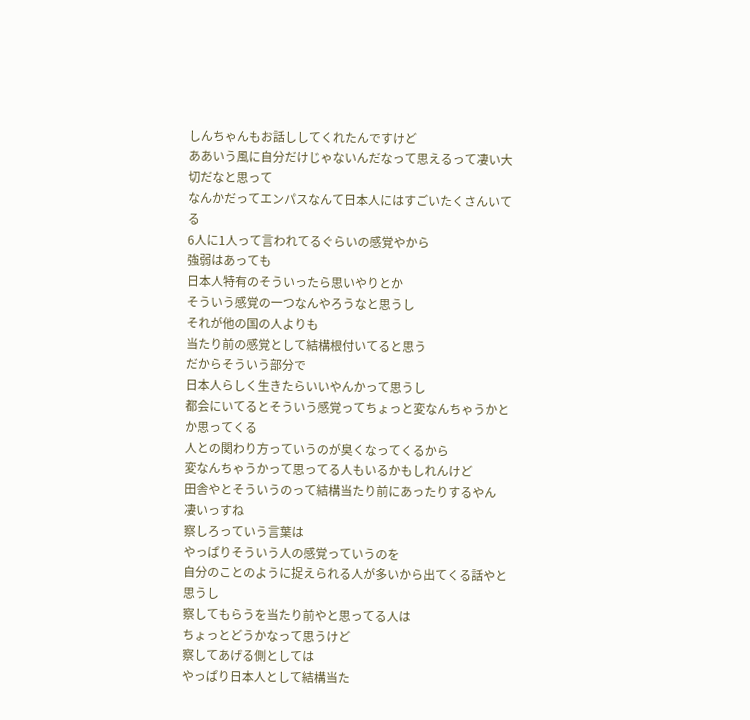しんちゃんもお話ししてくれたんですけど
ああいう風に自分だけじゃないんだなって思えるって凄い大切だなと思って
なんかだってエンパスなんて日本人にはすごいたくさんいてる
6人に1人って言われてるぐらいの感覚やから
強弱はあっても
日本人特有のそういったら思いやりとか
そういう感覚の一つなんやろうなと思うし
それが他の国の人よりも
当たり前の感覚として結構根付いてると思う
だからそういう部分で
日本人らしく生きたらいいやんかって思うし
都会にいてるとそういう感覚ってちょっと変なんちゃうかとか思ってくる
人との関わり方っていうのが臭くなってくるから
変なんちゃうかって思ってる人もいるかもしれんけど
田舎やとそういうのって結構当たり前にあったりするやん
凄いっすね
察しろっていう言葉は
やっぱりそういう人の感覚っていうのを
自分のことのように捉えられる人が多いから出てくる話やと思うし
察してもらうを当たり前やと思ってる人は
ちょっとどうかなって思うけど
察してあげる側としては
やっぱり日本人として結構当た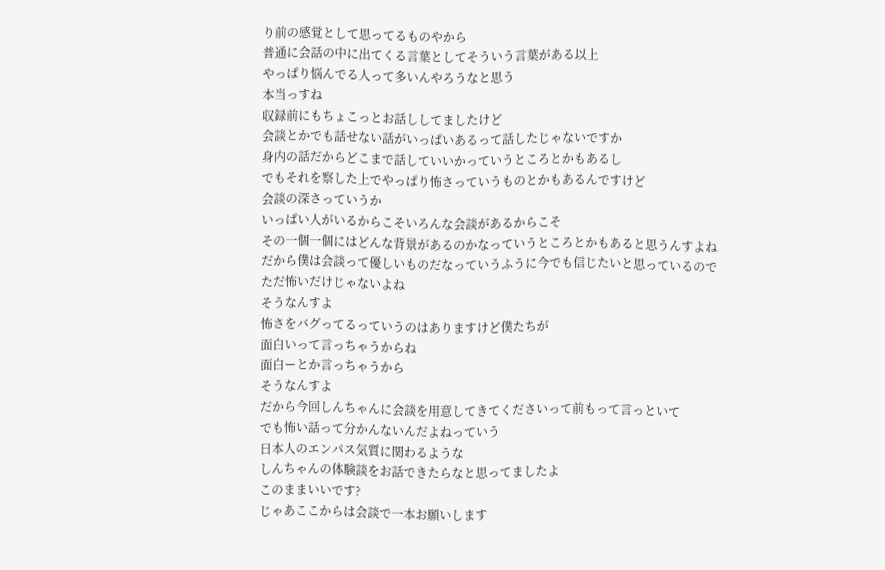り前の感覚として思ってるものやから
普通に会話の中に出てくる言葉としてそういう言葉がある以上
やっぱり悩んでる人って多いんやろうなと思う
本当っすね
収録前にもちょこっとお話ししてましたけど
会談とかでも話せない話がいっぱいあるって話したじゃないですか
身内の話だからどこまで話していいかっていうところとかもあるし
でもそれを察した上でやっぱり怖さっていうものとかもあるんですけど
会談の深さっていうか
いっぱい人がいるからこそいろんな会談があるからこそ
その一個一個にはどんな背景があるのかなっていうところとかもあると思うんすよね
だから僕は会談って優しいものだなっていうふうに今でも信じたいと思っているので
ただ怖いだけじゃないよね
そうなんすよ
怖さをバグってるっていうのはありますけど僕たちが
面白いって言っちゃうからね
面白ーとか言っちゃうから
そうなんすよ
だから今回しんちゃんに会談を用意してきてくださいって前もって言っといて
でも怖い話って分かんないんだよねっていう
日本人のエンパス気質に関わるような
しんちゃんの体験談をお話できたらなと思ってましたよ
このままいいです?
じゃあここからは会談で一本お願いします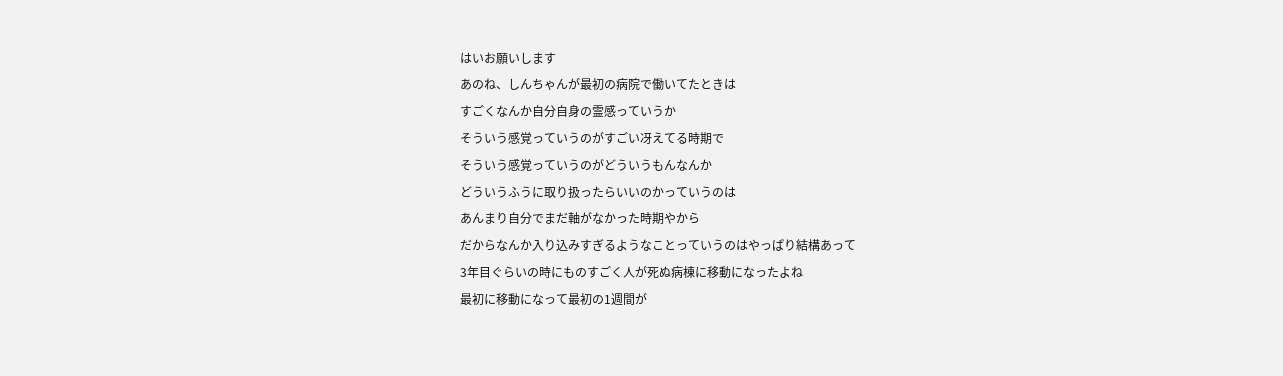はいお願いします
あのね、しんちゃんが最初の病院で働いてたときは
すごくなんか自分自身の霊感っていうか
そういう感覚っていうのがすごい冴えてる時期で
そういう感覚っていうのがどういうもんなんか
どういうふうに取り扱ったらいいのかっていうのは
あんまり自分でまだ軸がなかった時期やから
だからなんか入り込みすぎるようなことっていうのはやっぱり結構あって
3年目ぐらいの時にものすごく人が死ぬ病棟に移動になったよね
最初に移動になって最初の1週間が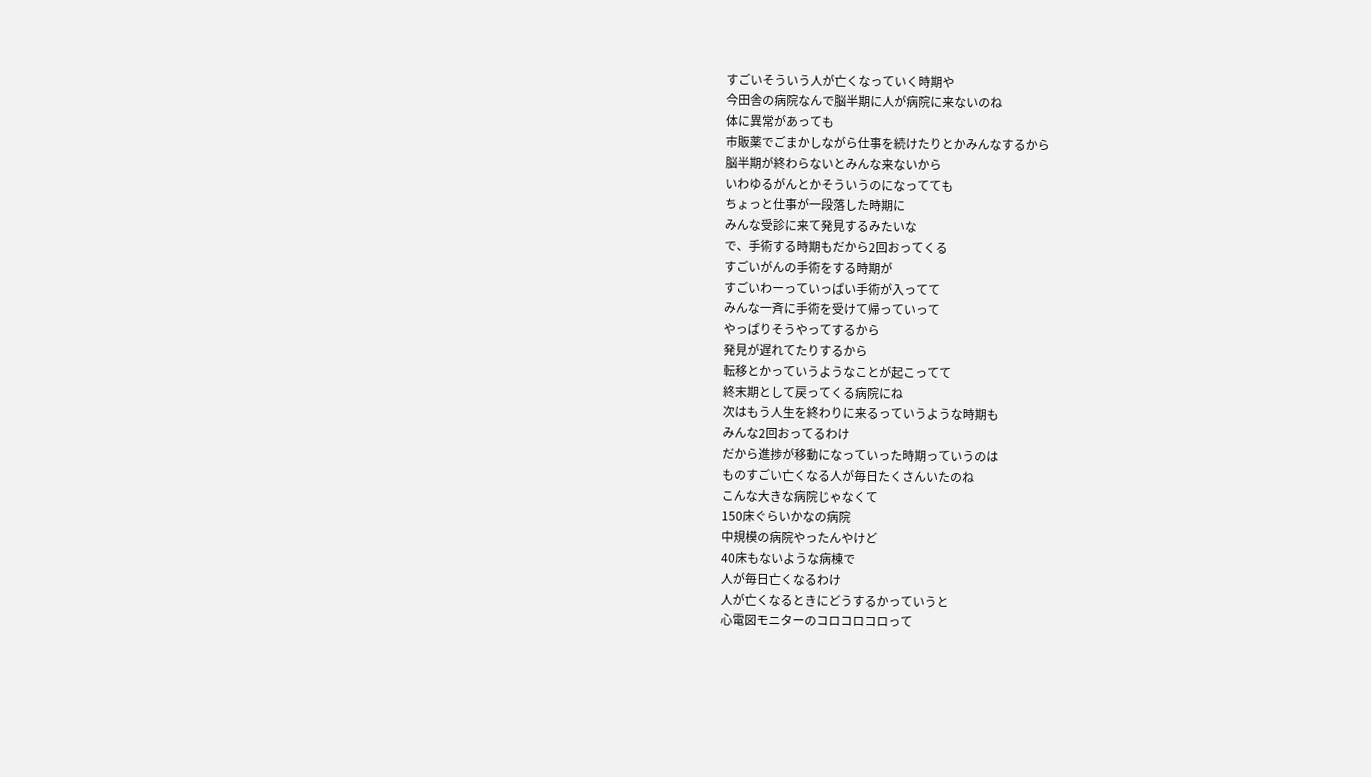すごいそういう人が亡くなっていく時期や
今田舎の病院なんで脳半期に人が病院に来ないのね
体に異常があっても
市販薬でごまかしながら仕事を続けたりとかみんなするから
脳半期が終わらないとみんな来ないから
いわゆるがんとかそういうのになってても
ちょっと仕事が一段落した時期に
みんな受診に来て発見するみたいな
で、手術する時期もだから2回おってくる
すごいがんの手術をする時期が
すごいわーっていっぱい手術が入ってて
みんな一斉に手術を受けて帰っていって
やっぱりそうやってするから
発見が遅れてたりするから
転移とかっていうようなことが起こってて
終末期として戻ってくる病院にね
次はもう人生を終わりに来るっていうような時期も
みんな2回おってるわけ
だから進捗が移動になっていった時期っていうのは
ものすごい亡くなる人が毎日たくさんいたのね
こんな大きな病院じゃなくて
150床ぐらいかなの病院
中規模の病院やったんやけど
40床もないような病棟で
人が毎日亡くなるわけ
人が亡くなるときにどうするかっていうと
心電図モニターのコロコロコロって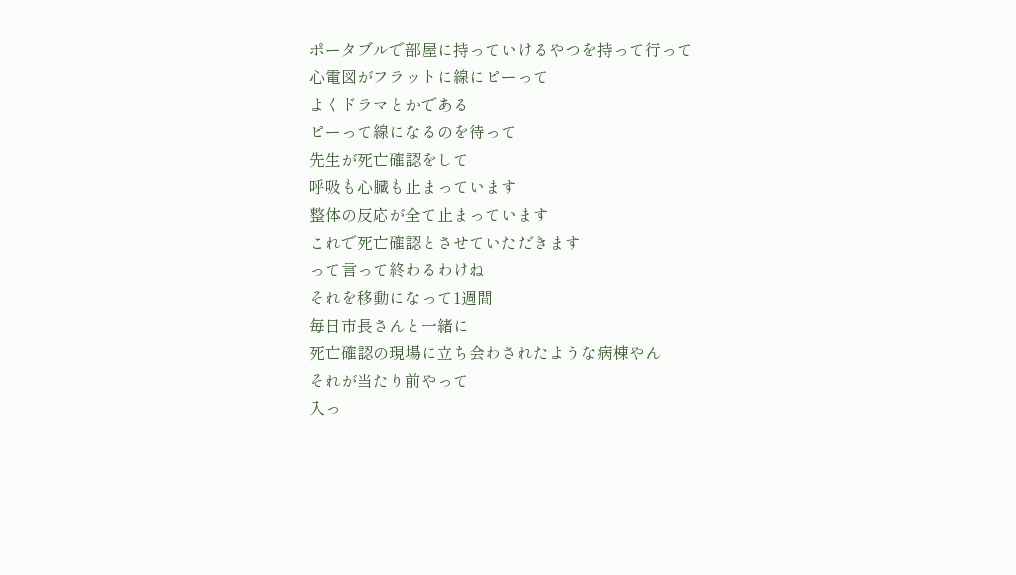ポータブルで部屋に持っていけるやつを持って行って
心電図がフラットに線にピーって
よくドラマとかである
ピーって線になるのを待って
先生が死亡確認をして
呼吸も心臓も止まっています
整体の反応が全て止まっています
これで死亡確認とさせていただきます
って言って終わるわけね
それを移動になって1週間
毎日市長さんと一緒に
死亡確認の現場に立ち会わされたような病棟やん
それが当たり前やって
入っ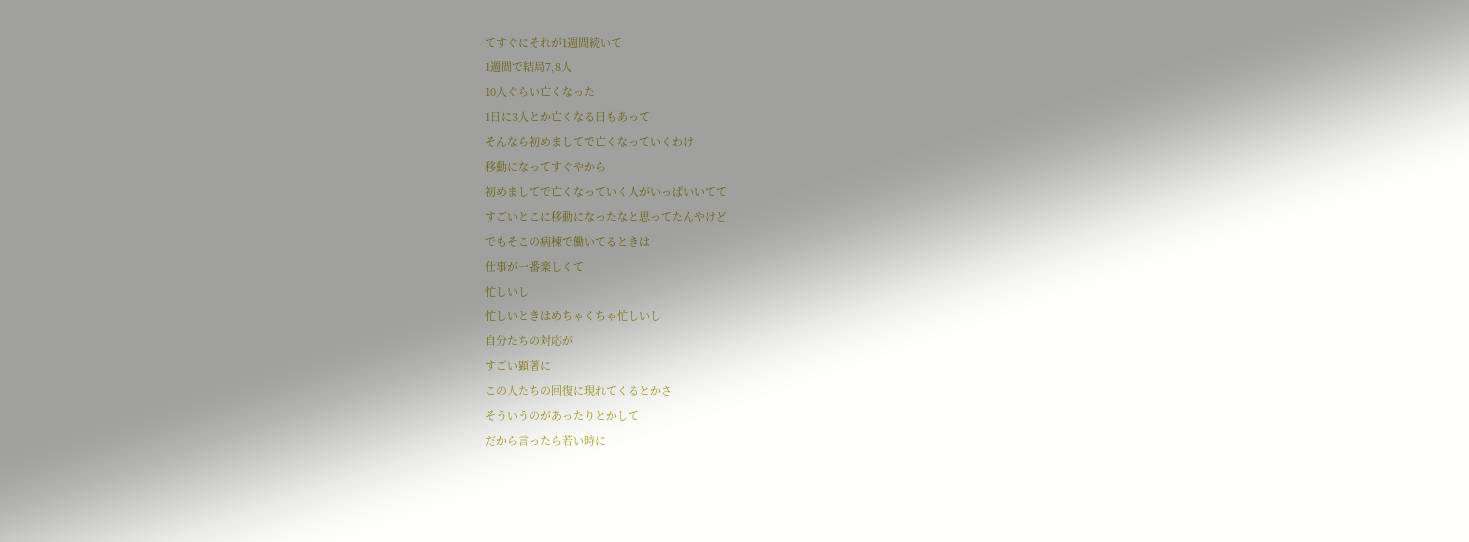てすぐにそれが1週間続いて
1週間で結局7,8人
10人ぐらい亡くなった
1日に3人とか亡くなる日もあって
そんなら初めましてで亡くなっていくわけ
移動になってすぐやから
初めましてで亡くなっていく人がいっぱいいてて
すごいとこに移動になったなと思ってたんやけど
でもそこの病棟で働いてるときは
仕事が一番楽しくて
忙しいし
忙しいときはめちゃくちゃ忙しいし
自分たちの対応が
すごい顕著に
この人たちの回復に現れてくるとかさ
そういうのがあったりとかして
だから言ったら若い時に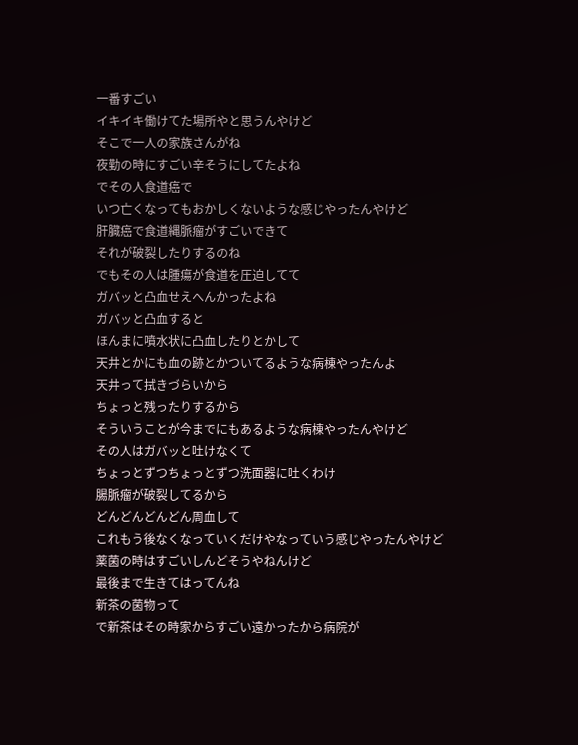一番すごい
イキイキ働けてた場所やと思うんやけど
そこで一人の家族さんがね
夜勤の時にすごい辛そうにしてたよね
でその人食道癌で
いつ亡くなってもおかしくないような感じやったんやけど
肝臓癌で食道縄脈瘤がすごいできて
それが破裂したりするのね
でもその人は腫瘍が食道を圧迫してて
ガバッと凸血せえへんかったよね
ガバッと凸血すると
ほんまに噴水状に凸血したりとかして
天井とかにも血の跡とかついてるような病棟やったんよ
天井って拭きづらいから
ちょっと残ったりするから
そういうことが今までにもあるような病棟やったんやけど
その人はガバッと吐けなくて
ちょっとずつちょっとずつ洗面器に吐くわけ
腸脈瘤が破裂してるから
どんどんどんどん周血して
これもう後なくなっていくだけやなっていう感じやったんやけど
薬菌の時はすごいしんどそうやねんけど
最後まで生きてはってんね
新茶の菌物って
で新茶はその時家からすごい遠かったから病院が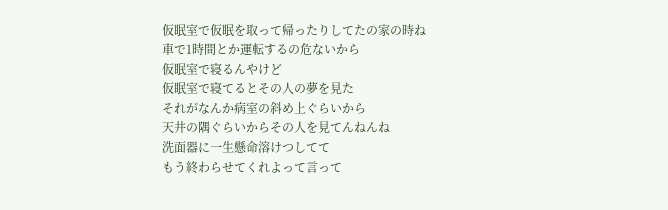仮眠室で仮眠を取って帰ったりしてたの家の時ね
車で1時間とか運転するの危ないから
仮眠室で寝るんやけど
仮眠室で寝てるとその人の夢を見た
それがなんか病室の斜め上ぐらいから
天井の隅ぐらいからその人を見てんねんね
洗面器に一生懸命溶けつしてて
もう終わらせてくれよって言って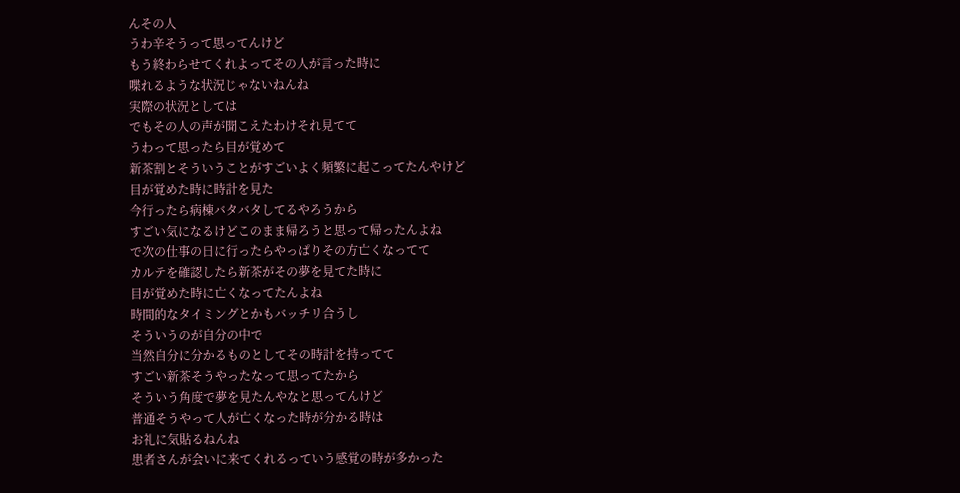んその人
うわ辛そうって思ってんけど
もう終わらせてくれよってその人が言った時に
喋れるような状況じゃないねんね
実際の状況としては
でもその人の声が聞こえたわけそれ見てて
うわって思ったら目が覚めて
新茶割とそういうことがすごいよく頻繁に起こってたんやけど
目が覚めた時に時計を見た
今行ったら病棟バタバタしてるやろうから
すごい気になるけどこのまま帰ろうと思って帰ったんよね
で次の仕事の日に行ったらやっぱりその方亡くなってて
カルテを確認したら新茶がその夢を見てた時に
目が覚めた時に亡くなってたんよね
時間的なタイミングとかもバッチリ合うし
そういうのが自分の中で
当然自分に分かるものとしてその時計を持ってて
すごい新茶そうやったなって思ってたから
そういう角度で夢を見たんやなと思ってんけど
普通そうやって人が亡くなった時が分かる時は
お礼に気貼るねんね
患者さんが会いに来てくれるっていう感覚の時が多かった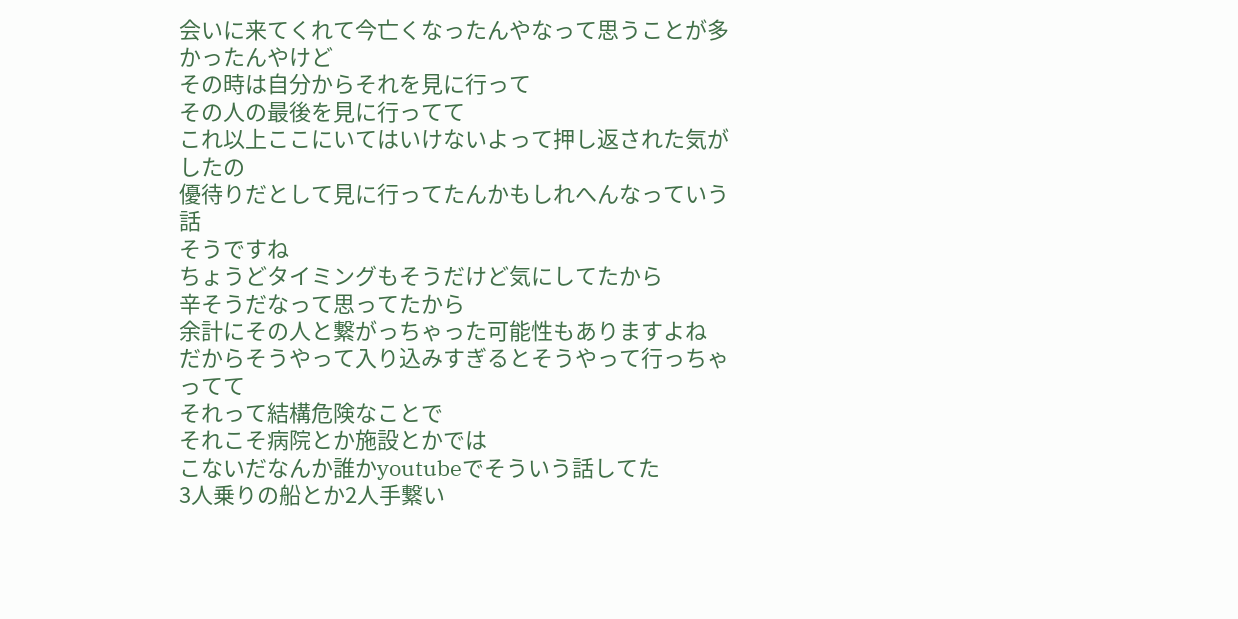会いに来てくれて今亡くなったんやなって思うことが多かったんやけど
その時は自分からそれを見に行って
その人の最後を見に行ってて
これ以上ここにいてはいけないよって押し返された気がしたの
優待りだとして見に行ってたんかもしれへんなっていう話
そうですね
ちょうどタイミングもそうだけど気にしてたから
辛そうだなって思ってたから
余計にその人と繋がっちゃった可能性もありますよね
だからそうやって入り込みすぎるとそうやって行っちゃってて
それって結構危険なことで
それこそ病院とか施設とかでは
こないだなんか誰かyoutubeでそういう話してた
3人乗りの船とか2人手繋い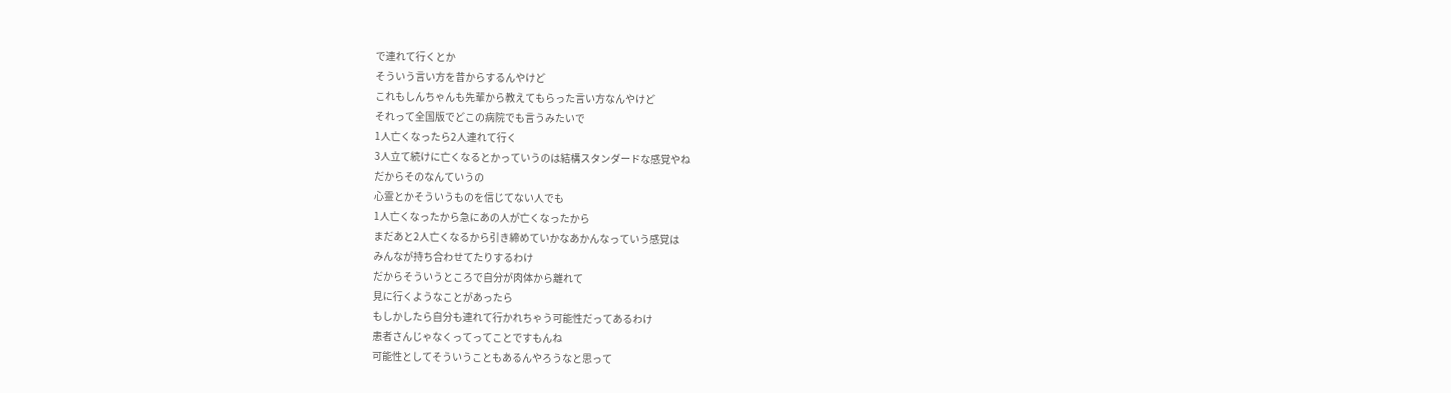で連れて行くとか
そういう言い方を昔からするんやけど
これもしんちゃんも先輩から教えてもらった言い方なんやけど
それって全国版でどこの病院でも言うみたいで
1人亡くなったら2人連れて行く
3人立て続けに亡くなるとかっていうのは結構スタンダードな感覚やね
だからそのなんていうの
心霊とかそういうものを信じてない人でも
1人亡くなったから急にあの人が亡くなったから
まだあと2人亡くなるから引き締めていかなあかんなっていう感覚は
みんなが持ち合わせてたりするわけ
だからそういうところで自分が肉体から離れて
見に行くようなことがあったら
もしかしたら自分も連れて行かれちゃう可能性だってあるわけ
患者さんじゃなくってってことですもんね
可能性としてそういうこともあるんやろうなと思って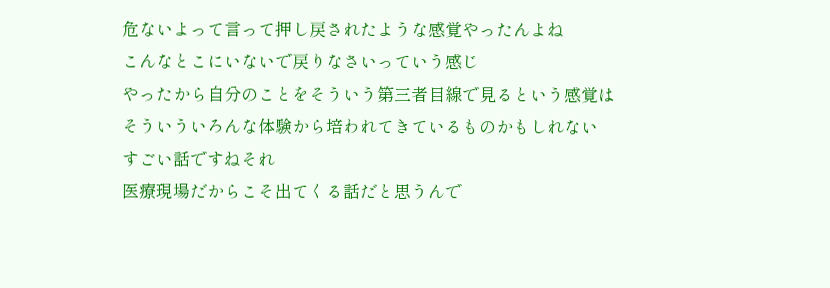危ないよって言って押し戻されたような感覚やったんよね
こんなとこにいないで戻りなさいっていう感じ
やったから自分のことをそういう第三者目線で見るという感覚は
そういういろんな体験から培われてきているものかもしれない
すごい話ですねそれ
医療現場だからこそ出てくる話だと思うんで